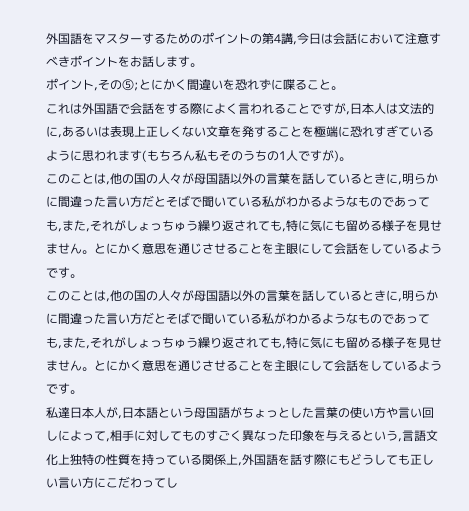外国語をマスターするためのポイントの第4講,今日は会話において注意すべきポイントをお話します。
ポイント,その⑤;とにかく間違いを恐れずに喋ること。
これは外国語で会話をする際によく言われることですが,日本人は文法的に,あるいは表現上正しくない文章を発することを極端に恐れすぎているように思われます(もちろん私もそのうちの1人ですが)。
このことは,他の国の人々が母国語以外の言葉を話しているときに,明らかに間違った言い方だとそばで聞いている私がわかるようなものであっても,また,それがしょっちゅう繰り返されても,特に気にも留める様子を見せません。とにかく意思を通じさせることを主眼にして会話をしているようです。
このことは,他の国の人々が母国語以外の言葉を話しているときに,明らかに間違った言い方だとそばで聞いている私がわかるようなものであっても,また,それがしょっちゅう繰り返されても,特に気にも留める様子を見せません。とにかく意思を通じさせることを主眼にして会話をしているようです。
私達日本人が,日本語という母国語がちょっとした言葉の使い方や言い回しによって,相手に対してものすごく異なった印象を与えるという,言語文化上独特の性質を持っている関係上,外国語を話す際にもどうしても正しい言い方にこだわってし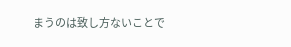まうのは致し方ないことで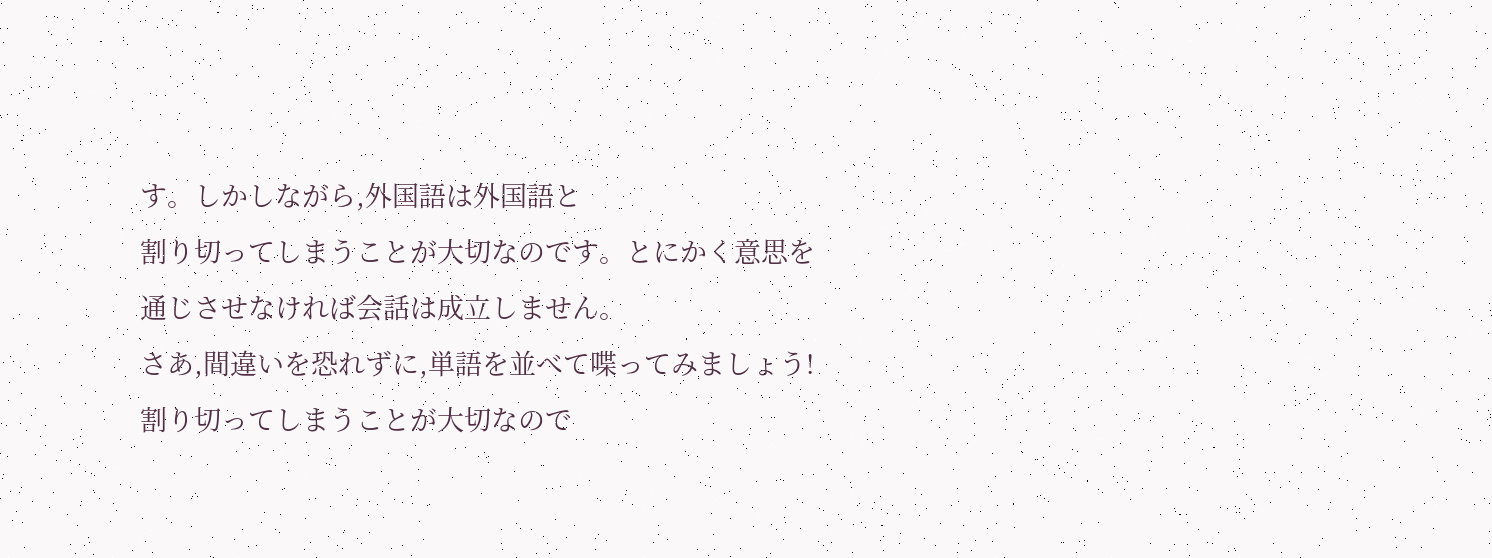す。しかしながら,外国語は外国語と
割り切ってしまうことが大切なのです。とにかく意思を通じさせなければ会話は成立しません。
さあ,間違いを恐れずに,単語を並べて喋ってみましょう!
割り切ってしまうことが大切なので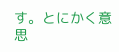す。とにかく意思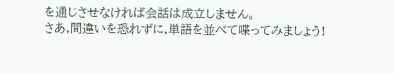を通じさせなければ会話は成立しません。
さあ,間違いを恐れずに,単語を並べて喋ってみましょう!